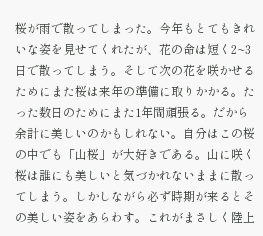桜が雨で散ってしまった。今年もとてもきれいな姿を見せてくれたが、花の命は短く2~3日で散ってしまう。そして次の花を咲かせるためにまた桜は来年の準備に取りかかる。たった数日のためにまた1年間頑張る。だから余計に美しいのかもしれない。自分はこの桜の中でも「山桜」が大好きである。山に咲く桜は誰にも美しいと気づかれないままに散ってしまう。しかしながら必ず時期が来るとその美しい姿をあらわす。これがまさしく陸上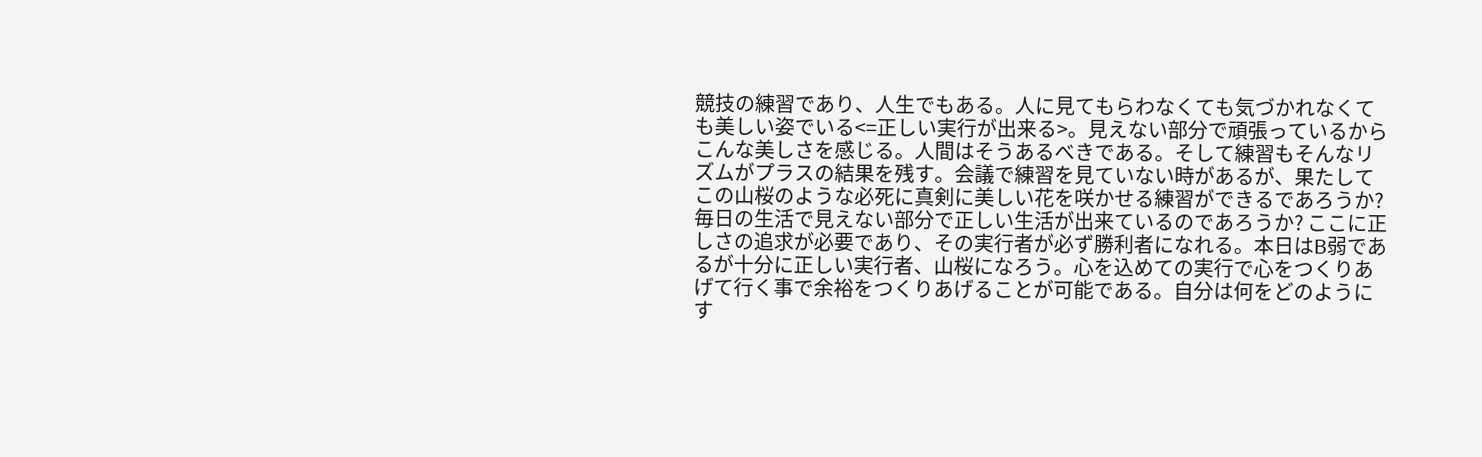競技の練習であり、人生でもある。人に見てもらわなくても気づかれなくても美しい姿でいる<=正しい実行が出来る>。見えない部分で頑張っているからこんな美しさを感じる。人間はそうあるべきである。そして練習もそんなリズムがプラスの結果を残す。会議で練習を見ていない時があるが、果たしてこの山桜のような必死に真剣に美しい花を咲かせる練習ができるであろうか? 毎日の生活で見えない部分で正しい生活が出来ているのであろうか? ここに正しさの追求が必要であり、その実行者が必ず勝利者になれる。本日はB弱であるが十分に正しい実行者、山桜になろう。心を込めての実行で心をつくりあげて行く事で余裕をつくりあげることが可能である。自分は何をどのようにす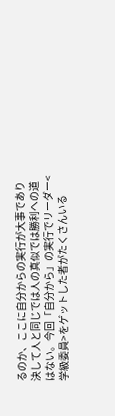るのか、ここに自分からの実行が大事であり決して人と同じでは人の真似では勝利への道はない。今回「自分から」の実行でリーダー<学級委員>をゲットした者がたくさんいる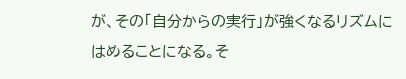が、その「自分からの実行」が強くなるリズムにはめることになる。そ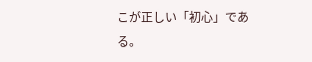こが正しい「初心」である。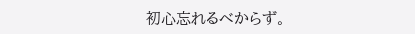初心忘れるべからず。